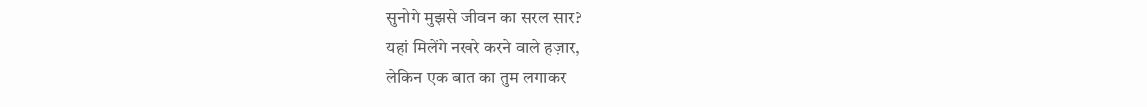सुनोगे मुझसे जीवन का सरल सार?
यहां मिलेंगे नखरे करने वाले हज़ार,
लेकिन एक बात का तुम लगाकर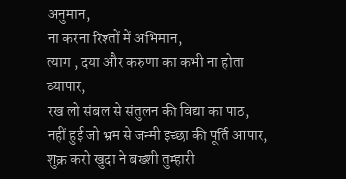अनुमान,
ना करना रिश्तों में अभिमान,
त्याग , दया और करुणा का कभी ना होता व्यापार,
रख लो संबल से संतुलन की विद्या का पाठ,
नहीं हुई जो भ्रम से जन्मी इच्छा की पूर्ति आपार,
शुक्र करो खुदा ने बख्शी तुम्हारी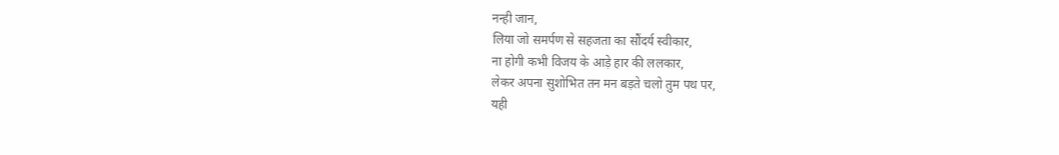नन्ही जान,
लिया जो समर्पण से सहजता का सौंदर्य स्वीकार,
ना होगी कभी विजय के आड़े हार की ललकार,
लेकर अपना सुशोभित तन मन बड़ते चलो तुम पथ पर,
यही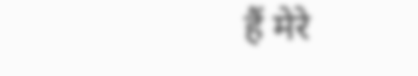हैं मेरे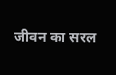जीवन का सरल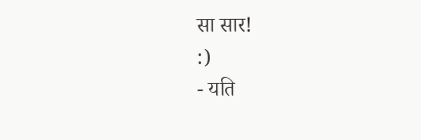सा सार!
:)
- यति